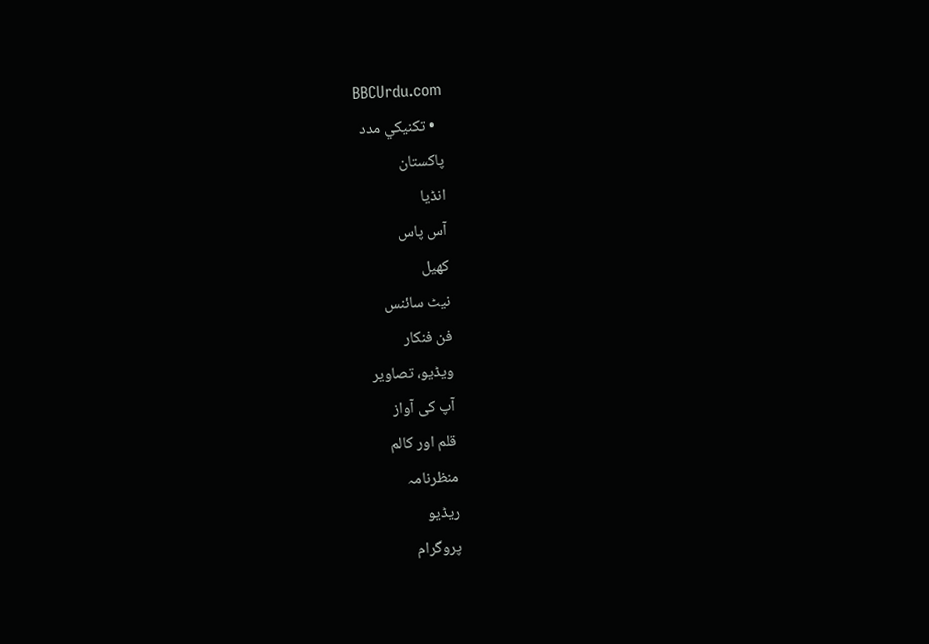BBCUrdu.com
  • تکنيکي مدد
پاکستان
انڈیا
آس پاس
کھیل
نیٹ سائنس
فن فنکار
ویڈیو، تصاویر
آپ کی آواز
قلم اور کالم
منظرنامہ
ریڈیو
پروگرام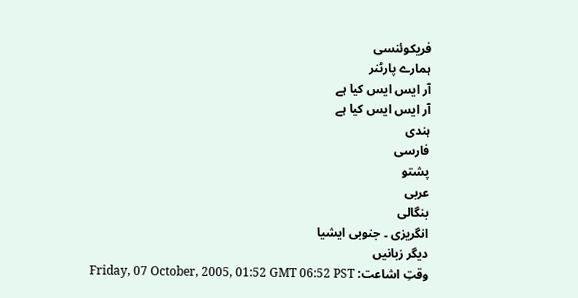فریکوئنسی
ہمارے پارٹنر
آر ایس ایس کیا ہے
آر ایس ایس کیا ہے
ہندی
فارسی
پشتو
عربی
بنگالی
انگریزی ۔ جنوبی ایشیا
دیگر زبانیں
وقتِ اشاعت: Friday, 07 October, 2005, 01:52 GMT 06:52 PST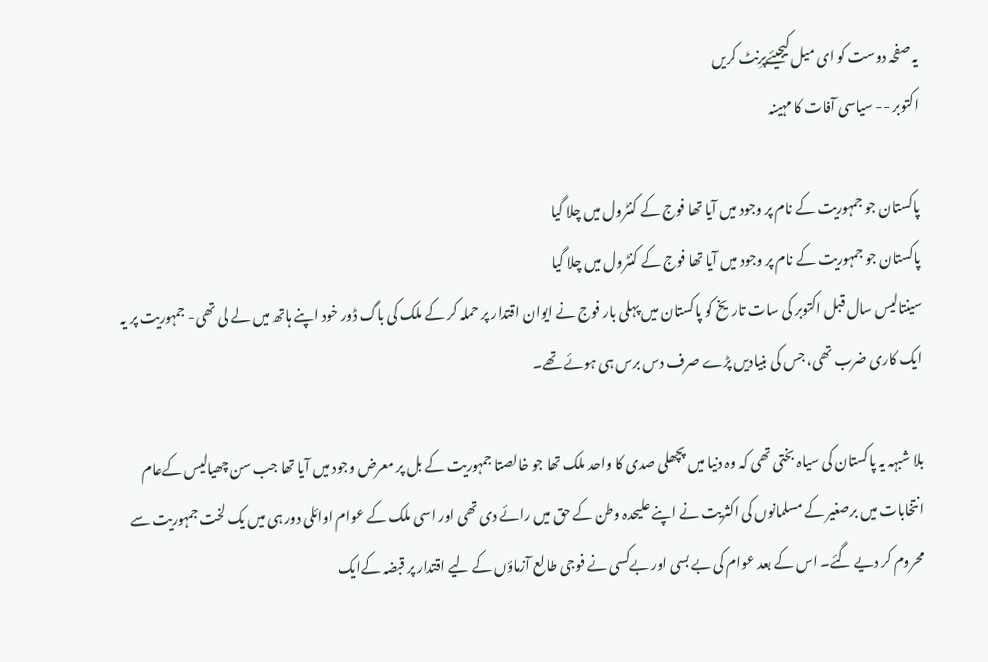یہ صفحہ دوست کو ای میل کیجیئےپرِنٹ کریں
اکتوبر -- سیاسی آفات کا مہینہ

پاکستان جو جمہوریت کے نام پر وجود میں آیا تھا فوج کے کنٹرول میں چلا گیا
پاکستان جو جمہوریت کے نام پر وجود میں آیا تھا فوج کے کنٹرول میں چلا گیا
سینتالیس سال قبل اکتوبر کی سات تاریخ کو پاکستان میں پہلی بار فوج نے ایوان اقتدار پر حملہ کر کے ملک کی باگ ڈور خود اپنے ہاتھ میں لے لی تھی- جمہوریت پر یہ ایک کاری ضرب تھی، جس کی بنیادیں پڑے صرف دس برس ہی ہوئے تھے۔

بلا شبہہ یہ پاکستان کی سیاہ بختی تھی کہ وہ دنیا میں پچھلی صدی کا واحد ملک تھا جو خالصتا جمہوریت کے بل پر معرض وجود میں آیا تھا جب سن چھیالیس کےعام انتخابات میں برصغیر کے مسلمانوں کی اکثریت نے اپنے علیحدہ وطن کے حق میں رائے دی تھی اور اسی ملک کے عوام اوائلی دور ہی میں یک لخت جمہوریت سے محروم کر دیے گئے۔ اس کے بعد عوام کی بے بسی اور بےکسی نے فوجی طالع آزماؤں کے لیے اقتدار پر قبضہ کےایک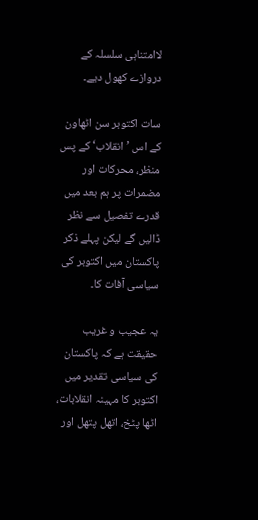لاامتناہی سلسلہ کے دروازے کھول دیے۔

سات اکتوبر سن اٹھاون کے اس ’انقلاب‘ کے پس منظر، محرکات اور مضمرات پر ہم بعد میں قدرے تفصیل سے نظر ڈالیں گے لیکن پہلے ذکر پاکستان میں اکتوبر کی سیاسی آفات کا۔

یہ عجیب و غریب حقیقت ہے کہ پاکستان کی سیاسی تقدیر میں اکتوبر کا مہینہ انقلابات، اٹھا پٹخ، اتھل پتھل اور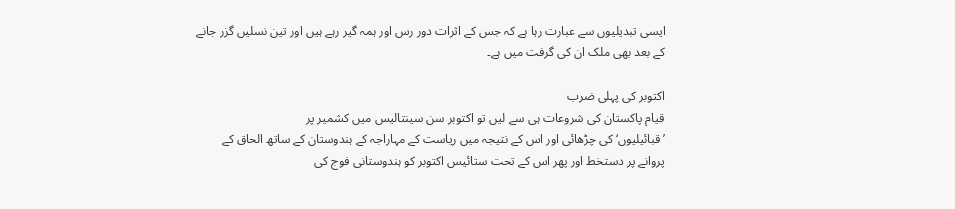ایسی تبدیلیوں سے عبارت رہا ہے کہ جس کے اثرات دور رس اور ہمہ گیر رہے ہیں اور تین نسلیں گزر جانے کے بعد بھی ملک ان کی گرفت میں ہے۔

اکتوبر کی پہلی ضرب
قیام پاکستان کی شروعات ہی سے لیں تو اکتوبر سن سینتالیس میں کشمیر پر
’قبائیلیوں‘ کی چڑھائی اور اس کے نتیجہ میں ریاست کے مہاراجہ کے ہندوستان کے ساتھ الحاق کے پروانے پر دستخط اور پھر اس کے تحت ستائیس اکتوبر کو ہندوستانی فوج کی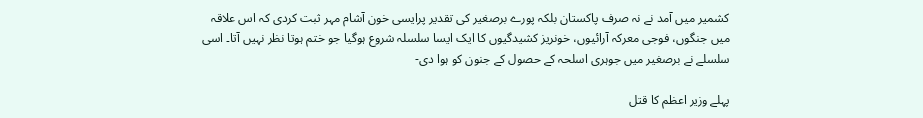کشمیر میں آمد نے نہ صرف پاکستان بلکہ پورے برصغیر کی تقدیر پرایسی خون آشام مہر ثبت کردی کہ اس علاقہ میں جنگوں، فوجی معرکہ آرائیوں، خونریز کشیدگیوں کا ایک ایسا سلسلہ شروع ہوگیا جو ختم ہوتا نظر نہیں آتا۔ اسی سلسلے نے برصغیر میں جوہری اسلحہ کے حصول کے جنون کو ہوا دی-

پہلے وزیر اعظم کا قتل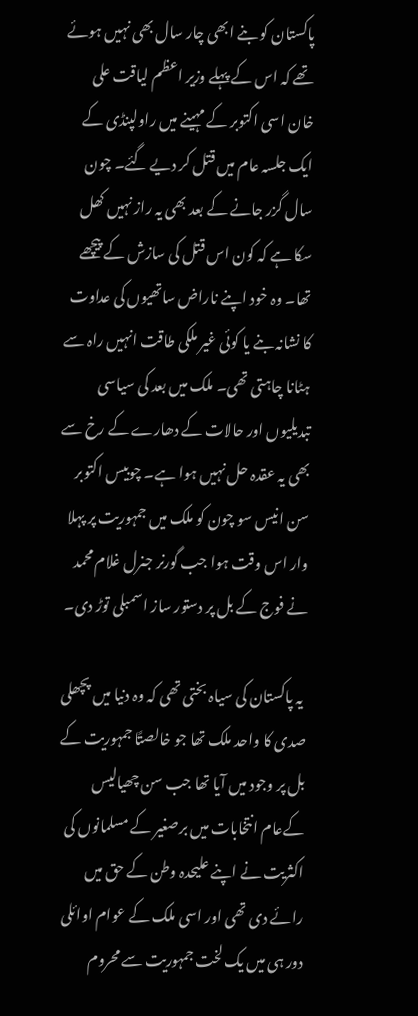پاکستان کو بنے ابھی چار سال بھی نہیں ہوئے تھے کہ اس کے پہلے وزیر اعظم لیاقت علی خان اسی اکتوبر کے مہینے میں راولپنڈی کے ایک جلسہ عام میں قتل کر دیے گئے۔ چون سال گزر جانے کے بعد بھی یہ راز نہیں کھل سکا ہے کہ کون اس قتل کی سازش کے پیچھے تھا۔ وہ خود اپنے ناراض ساتھیوں کی عداوت کا نشانہ بنے یا کوئی غیر ملکی طاقت انہیں راہ سے ہٹانا چاہتی تھی۔ ملک میں بعد کی سیاسی تبدیلیوں اور حالات کے دھارے کے رخ سے بھی یہ عقدہ حل نہیں ہوا ہے۔ چوبیس اکتوبر سن انیس سو چون کو ملک میں جمہوریت پر پہلا وار اس وقت ہوا جب گورنر جنرل غلام محمد نے فوج کے بل پر دستور ساز اسمبلی توڑ دی۔

 یہ پاکستان کی سیاہ بختی تھی کہ وہ دنیا میں پچھلی صدی کا واحد ملک تھا جو خالصتًا جمہوریت کے بل پر وجود میں آیا تھا جب سن چھیالیس کےعام انتخابات میں برصغیر کے مسلمانوں کی اکثریت نے اپنے علیحدہ وطن کے حق میں رائے دی تھی اور اسی ملک کے عوام اوائلی دور ہی میں یک لخت جمہوریت سے محروم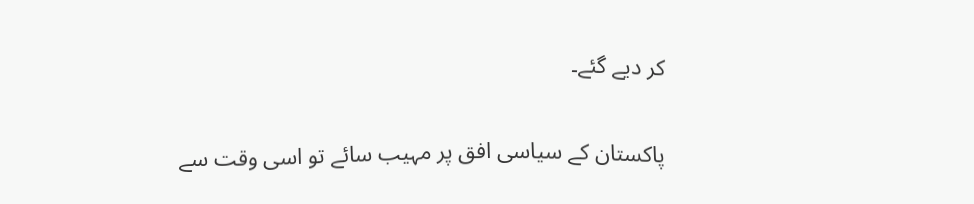کر دیے گئے۔

پاکستان کے سیاسی افق پر مہیب سائے تو اسی وقت سے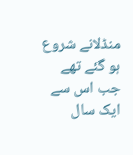منڈلانے شروع ہو گئے تھے جب اس سے ایک سال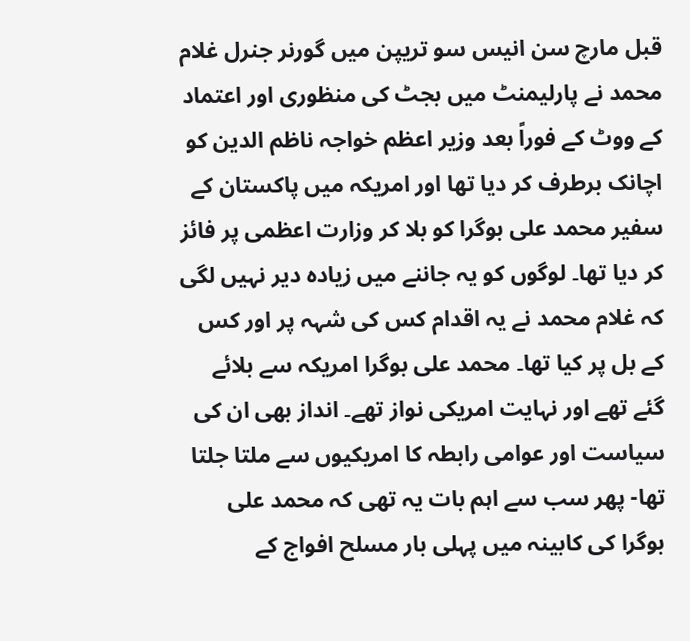قبل مارچ سن انیس سو تریپن میں گورنر جنرل غلام محمد نے پارلیمنٹ میں بجٹ کی منظوری اور اعتماد کے ووٹ کے فوراً بعد وزیر اعظم خواجہ ناظم الدین کو اچانک برطرف کر دیا تھا اور امریکہ میں پاکستان کے سفیر محمد علی بوگرا کو بلا کر وزارت اعظمی پر فائز کر دیا تھا۔ لوگوں کو یہ جاننے میں زیادہ دیر نہیں لگی کہ غلام محمد نے یہ اقدام کس کی شہہ پر اور کس کے بل پر کیا تھا۔ محمد علی بوگرا امریکہ سے بلائے گئے تھے اور نہایت امریکی نواز تھے۔ انداز بھی ان کی سیاست اور عوامی رابطہ کا امریکیوں سے ملتا جلتا تھا- پھر سب سے اہم بات یہ تھی کہ محمد علی بوگرا کی کابینہ میں پہلی بار مسلح افواج کے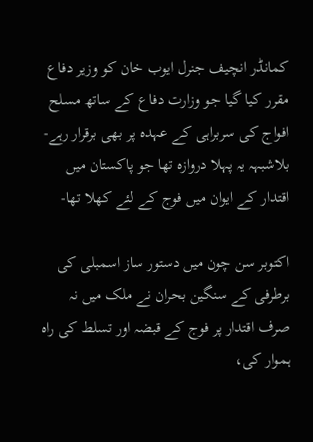کمانڈر انچیف جنرل ایوب خان کو وزیر دفاع مقرر کیا گیا جو وزارت دفاع کے ساتھ مسلح افواج کی سربراہی کے عہدہ پر بھی برقرار رہے- بلاشبہہ یہ پہلا دروازہ تھا جو پاکستان میں اقتدار کے ایوان میں فوج کے لئے کھلا تھا-

اکتوبر سن چون میں دستور ساز اسمبلی کی برطرفی کے سنگین بحران نے ملک میں نہ صرف اقتدار پر فوج کے قبضہ اور تسلط کی راہ ہموار کی،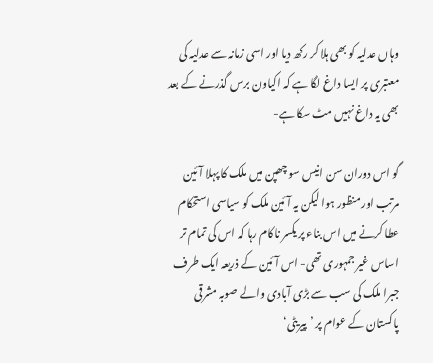وہاں عدلیہ کو بھی ہلا کر رکھ دیا اور اسی زمانہ سے عدلیہ کی معتبری پر ایسا داغ لگا ہے کہ اکیاون برس گذرنے کے بعد بھی یہ داغ نہیں مٹ سکا ہے-

گو اس دوران سن انیس سو چھپن میں ملک کا پہلا آئین مرتب اور منظور ہوا لیکن یہ آئین ملک کو سیاسی استحکام عطا کرنے میں اس بناء پر یکسر ناکام رہا کہ اس کی تمام تر اساس غیر جمہوری تھی- اس آئین کے ذریعہ ایک طرف جبرا ملک کی سب سے بڑی آبادی والے صوبہ مشرقی پاکستان کے عوام پر ’پیریٹی‘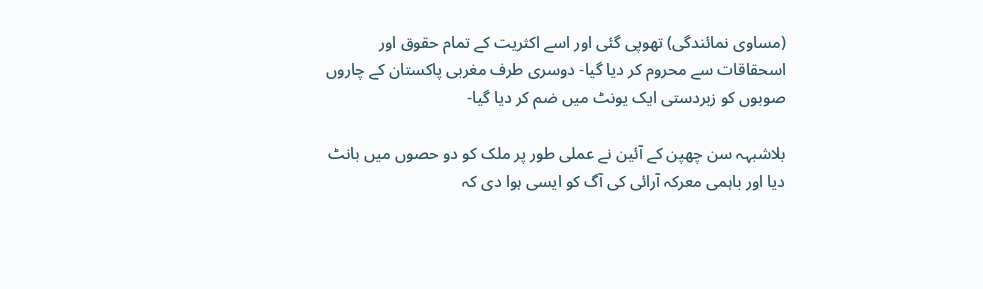(مساوی نمائندگی) تھوپی گئی اور اسے اکثریت کے تمام حقوق اور اسحقاقات سے محروم کر دیا گیا- دوسری طرف مغربی پاکستان کے چاروں صوبوں کو زبردستی ایک یونٹ میں ضم کر دیا گیا-

بلاشبہہ سن چھپن کے آئین نے عملی طور پر ملک کو دو حصوں میں بانٹ دیا اور باہمی معرکہ آرائی کی آگ کو ایسی ہوا دی کہ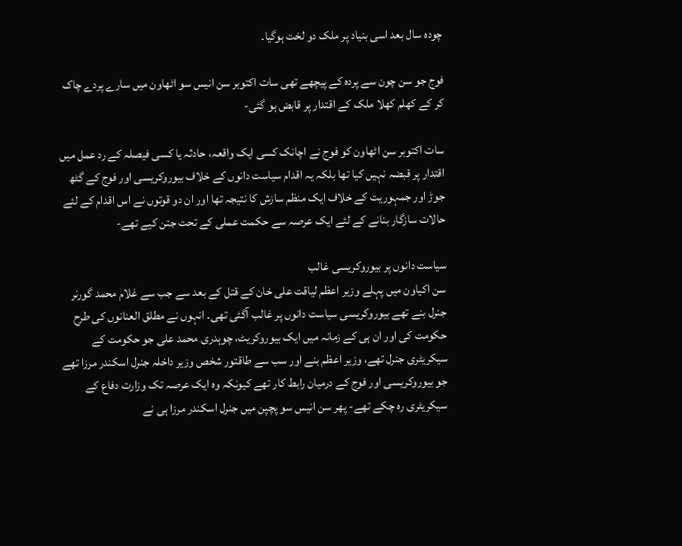چودہ سال بعد اسی بنیاد پر ملک دو لخت ہوگیا۔

فوج جو سن چون سے پردہ کے پیچھے تھی سات اکتوبر سن انیس سو اٹھاون میں سارے پردے چاک کر کے کھلم کھلا ملک کے اقتدار پر قابض ہو گئی-

سات اکتوبر سن اٹھاون کو فوج نے اچانک کسی ایک واقعہ، حادثہ یا کسی فیصلہ کے رد عمل میں اقتدار پر قبضہ نہیں کیا تھا بلکہ یہ اقدام سیاست دانوں کے خلاف بیوروکریسی اور فوج کے گٹھ جوڑ اور جمہوریت کے خلاف ایک منظم سازش کا نتیجہ تھا اور ان دو قوتوں نے اس اقدام کے لئے حالات سازگار بنانے کے لئے ایک عرصہ سے حکمت عملی کے تحت جتن کیے تھے-

سیاست دانوں پر بیوروکریسی غالب
سن اکیاون میں پہلے وزیر اعظم لیاقت علی خان کے قتل کے بعد سے جب سے غلام محمد گورنر جنرل بنے تھے بیوروکریسی سیاست دانوں پر غالب آگئی تھی۔ انہوں نے مطلق العنانوں کی طرح حکومت کی اور ان ہی کے زمانہ میں ایک بیوروکریٹ، چوہدری محمد علی جو حکومت کے سیکریٹری جنرل تھے، وزیر اعظم بنے اور سب سے طاقتور شخص وزیر داخلہ جنرل اسکندر مرزا تھے جو بیوروکریسی اور فوج کے درمیان رابط کار تھے کیونکہ وہ ایک عرصہ تک وزارت دفاع کے سیکریٹری رہ چکے تھے- پھر سن انیس سو پچپن میں جنرل اسکندر مرزا ہی نے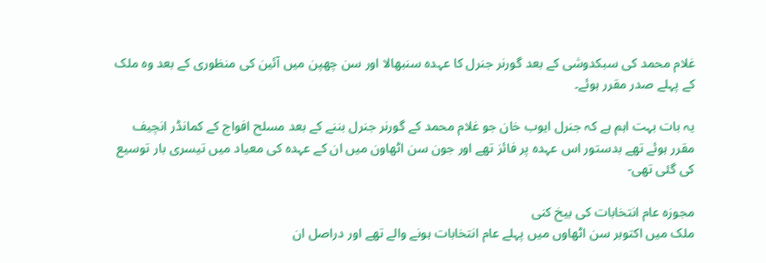غلام محمد کی سبکدوشی کے بعد گورنر جنرل کا عہدہ سنبھالا اور سن چھپن میں آئین کی منظوری کے بعد وہ ملک کے پہلے صدر مقرر ہوئے۔

یہ بات بہت اہم ہے کہ جنرل ایوب خان جو غلام محمد کے گورنر جنرل بننے کے بعد مسلح افواج کے کمانڈر انچیف مقرر ہوئے تھے بدستور اس عہدہ پر فائز تھے اور جون سن اٹھاون میں ان کے عہدہ کی معیاد میں تیسری بار توسیع کی گئی تھی-

مجوزہ عام انتخابات کی بیخ کنی
ملک میں اکتوبر سن اٹھاوں میں پہلے عام انتخابات ہونے والے تھے اور دراصل ان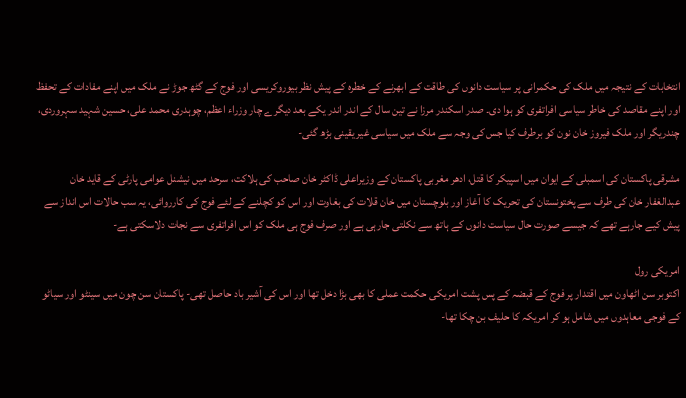انتخابات کے نتیجہ میں ملک کی حکمرانی پر سیاست دانوں کی طاقت کے ابھرنے کے خطرہ کے پیش نظر بیوروکریسی اور فوج کے گٹھ جوڑ نے ملک میں اپنے مفادات کے تحفظ اور اپنے مقاصد کی خاطر سیاسی افراتفری کو ہوا دی۔ صدر اسکندر مرزا نے تین سال کے اندر اندر یکے بعد دیگرے چار وزراء اعظم، چوہدری محمد علی، حسین شہید سہروردی، چندریگر اور ملک فیروز خان نون کو برطرف کیا جس کی وجہ سے ملک میں سیاسی غیر یقینی بڑھ گئی-

مشرقی پاکستان کی اسمبلی کے ایوان میں اسپیکر کا قتل، ادھر مغربی پاکستان کے وزیراعلی ڈاکٹر خان صاحب کی ہلاکت، سرحد میں نیشنل عوامی پارٹی کے قاید خان عبدالغفار خان کی طرف سے پختونستان کی تحریک کا آغاز اور بلوچستان میں خان قلات کی بغاوت اور اس کو کچلنے کے لئے فوج کی کارروائی، یہ سب حالات اس انداز سے پیش کیے جارہے تھے کہ جیسے صورت حال سیاست دانوں کے ہاتھ سے نکلتی جارہی ہے اور صرف فوج ہی ملک کو اس افراتفری سے نجات دلاسکتی ہے-

امریکی رول
اکتوبر سن اٹھاون میں اقتدار پر فوج کے قبضہ کے پس پشت امریکی حکمت عملی کا بھی بڑا دخل تھا اور اس کی آشیر باد حاصل تھی- پاکستان سن چون میں سینٹو اور سیاٹو کے فوجی معاہدوں میں شامل ہو کر امریکہ کا حلیف بن چکا تھا-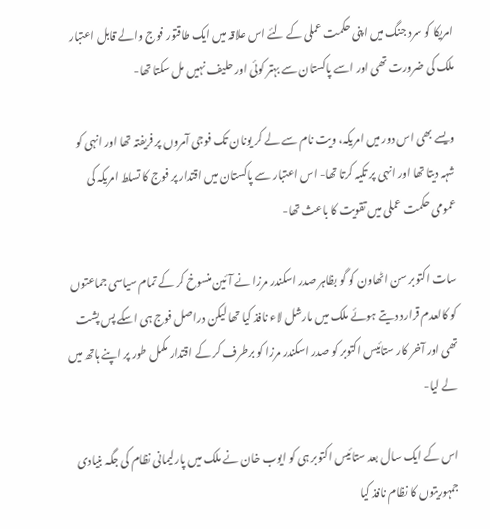امریکا کو سرد جنگ میں اپنی حکمت عملی کے لئے اس علاقہ میں ایک طاقتور فوج والے قابل اعتبار ملک کی ضرورت تھی اور اسے پاکستان سے بہتر کوئی اور حلیف نہیں مل سکتا تھا-

ویسے بھی اس دور میں امریکہ، ویت نام سے لے کر یونان تک فوجی آمروں پر فریفتہ تھا اور انہی کو شہہ دیتا تھا اور انہی پر تکیہ کرتا تھا- اس اعتبار سے پاکستان میں اقتدار پر فوج کا تسلط امریکہ کی عمومی حکمت عملی میں تقویت کا باعث تھا-

سات اکتوبر سن اٹھاون کو گو بظاہر صدر اسکندر مرزا نے آئین منسوخ کر کے تمام سیاسی جماعتوں کو کالعدم قرارد دیتے ہوئے ملک میں مارشل لاء نافذ کیا تھا لیکن دراصل فوج ہی اسکے پس پشت تھی اور آخر کار ستائیس اکتوبر کو صدر اسکندر مرزا کو برطرف کر کے اقتدار مکمل طور پر اپنے ہاتھ میں لے لیا-

اس کے ایک سال بعد ستائیس اکتوبر ہی کو ایوب خان نے ملک میں پارلیمانی نظام کی جگہ بنیادی جمہوریتوں کا نظام نافذ کیا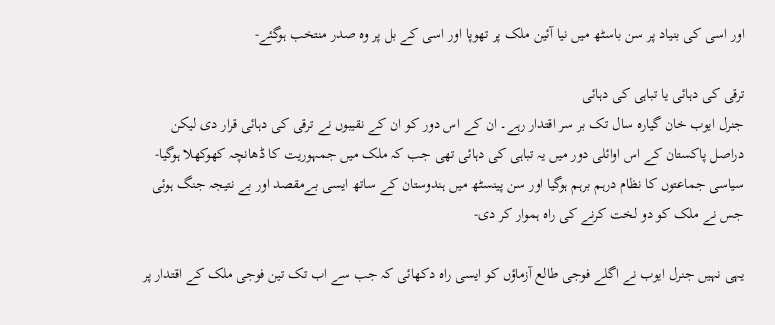اور اسی کی بنیاد پر سن باسٹھ میں نیا آئین ملک پر تھوپا اور اسی کے بل پر وہ صدر منتخب ہوگئے-

ترقی کی دہائی یا تباہی کی دہائی
جنرل ایوب خان گیارہ سال تک بر سر اقتدار رہے۔ ان کے اس دور کو ان کے نقیبوں نے ترقی کی دہائی قرار دی لیکن دراصل پاکستان کے اس اوائلی دور میں یہ تباہی کی دہائی تھی جب کہ ملک میں جمہوریت کا ڈھانچہ کھوکھلا ہوگیا- سیاسی جماعتوں کا نظام درہم برہم ہوگیا اور سن پینسٹھ میں ہندوستان کے ساتھ ایسی بےمقصد اور بے نتیجہ جنگ ہوئی جس نے ملک کو دو لخت کرنے کی راہ ہموار کر دی-

یہی نہیں جنرل ایوب نے اگلے فوجی طالع آزماؤں کو ایسی راہ دکھائی کہ جب سے اب تک تین فوجی ملک کے اقتدار پر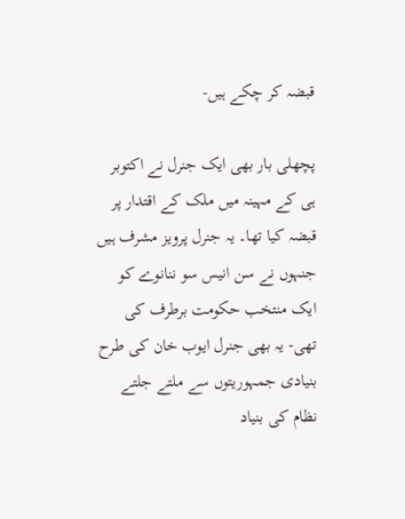قبضہ کر چکے ہیں-

پچھلی بار بھی ایک جنرل نے اکتوبر ہی کے مہینہ میں ملک کے اقتدار پر قبضہ کیا تھا۔ یہ جنرل پرویز مشرف ہیں جنہوں نے سن انیس سو ننانوے کو ایک منتخب حکومت برطرف کی تھی- یہ بھی جنرل ایوب خان کی طرح بنیادی جمہوریتوں سے ملتے جلتے نظام کی بنیاد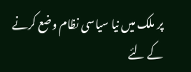پر ملک میں نیا سیاسی نظام وضع کرنے کے لئے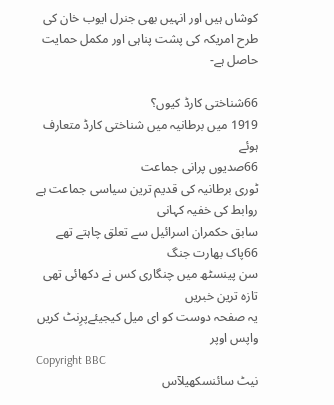کوشاں ہیں اور انہیں بھی جنرل ایوب خان کی طرح امریکہ کی پشت پناہی اور مکمل حمایت حاصل ہے-

66شناختی کارڈ کیوں؟
1919 میں برطانیہ میں شناختی کارڈ متعارف ہوئے
66صدیوں پرانی جماعت
ٹوری برطانیہ کی قدیم ترین سیاسی جماعت ہے
روابط کی خفیہ کہانی
سابق حکمران اسرائیل سے تعلق چاہتے تھے
66پاک بھارت جنگ
سن پینسٹھ میں چنگاری کس نے دکھائی تھی
تازہ ترین خبریں
یہ صفحہ دوست کو ای میل کیجیئےپرِنٹ کریں
واپس اوپر
Copyright BBC
نیٹ سائنسکھیلآس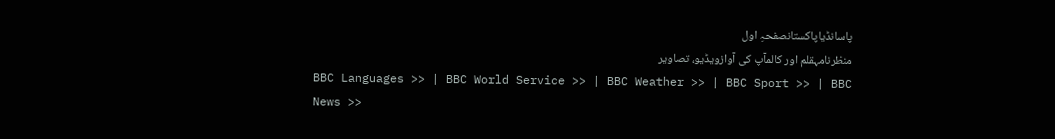پاسانڈیاپاکستانصفحہِ اول
منظرنامہقلم اور کالمآپ کی آوازویڈیو، تصاویر
BBC Languages >> | BBC World Service >> | BBC Weather >> | BBC Sport >> | BBC News >>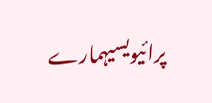پرائیویسیہمارے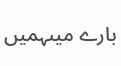بارے میںہمیں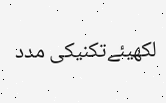لکھیئےتکنیکی مدد